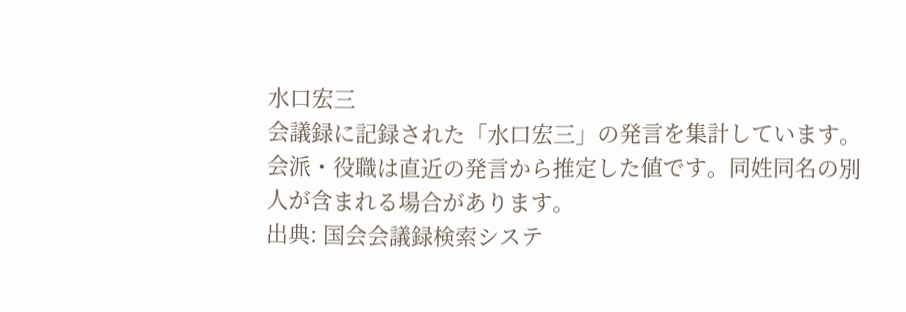水口宏三
会議録に記録された「水口宏三」の発言を集計しています。会派・役職は直近の発言から推定した値です。同姓同名の別人が含まれる場合があります。
出典: 国会会議録検索システ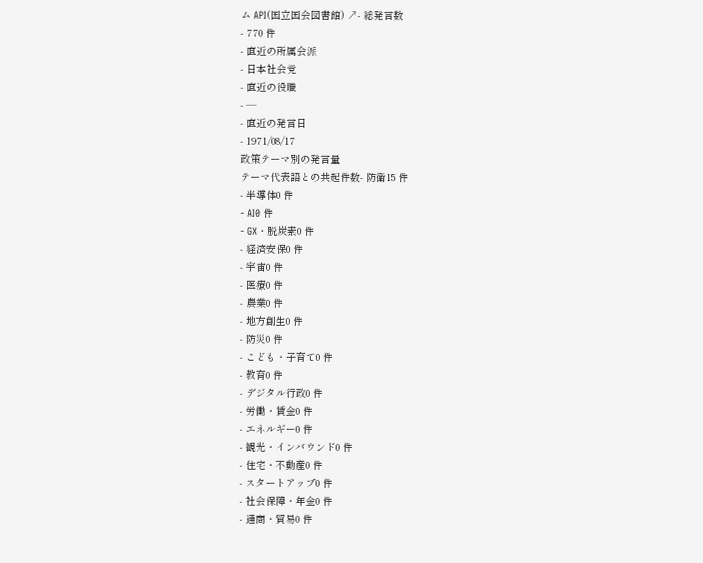ム API(国立国会図書館) ↗- 総発言数
- 770 件
- 直近の所属会派
- 日本社会党
- 直近の役職
- —
- 直近の発言日
- 1971/08/17
政策テーマ別の発言量
テーマ代表語との共起件数- 防衛15 件
- 半導体0 件
- AI0 件
- GX・脱炭素0 件
- 経済安保0 件
- 宇宙0 件
- 医療0 件
- 農業0 件
- 地方創生0 件
- 防災0 件
- こども・子育て0 件
- 教育0 件
- デジタル行政0 件
- 労働・賃金0 件
- エネルギー0 件
- 観光・インバウンド0 件
- 住宅・不動産0 件
- スタートアップ0 件
- 社会保障・年金0 件
- 通商・貿易0 件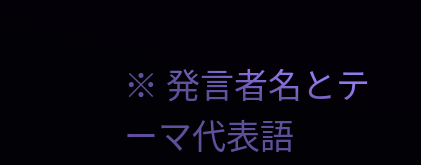※ 発言者名とテーマ代表語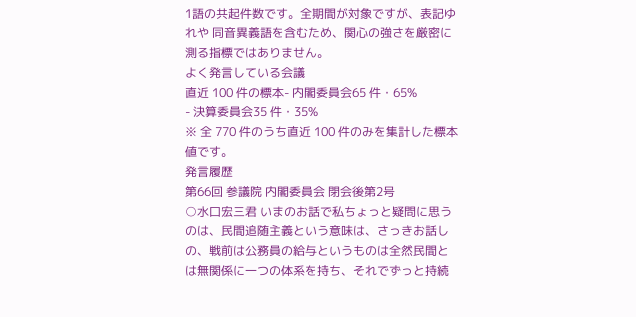1語の共起件数です。全期間が対象ですが、表記ゆれや 同音異義語を含むため、関心の強さを厳密に測る指標ではありません。
よく発言している会議
直近 100 件の標本- 内閣委員会65 件・65%
- 決算委員会35 件・35%
※ 全 770 件のうち直近 100 件のみを集計した標本値です。
発言履歴
第66回 参議院 内閣委員会 閉会後第2号
○水口宏三君 いまのお話で私ちょっと疑問に思うのは、民間追随主義という意味は、さっきお話しの、戦前は公務員の給与というものは全然民間とは無関係に一つの体系を持ち、それでずっと持続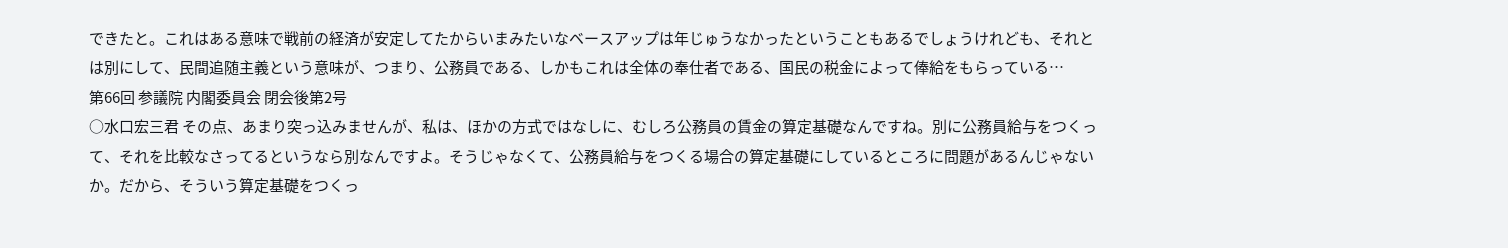できたと。これはある意味で戦前の経済が安定してたからいまみたいなベースアップは年じゅうなかったということもあるでしょうけれども、それとは別にして、民間追随主義という意味が、つまり、公務員である、しかもこれは全体の奉仕者である、国民の税金によって俸給をもらっている…
第66回 参議院 内閣委員会 閉会後第2号
○水口宏三君 その点、あまり突っ込みませんが、私は、ほかの方式ではなしに、むしろ公務員の賃金の算定基礎なんですね。別に公務員給与をつくって、それを比較なさってるというなら別なんですよ。そうじゃなくて、公務員給与をつくる場合の算定基礎にしているところに問題があるんじゃないか。だから、そういう算定基礎をつくっ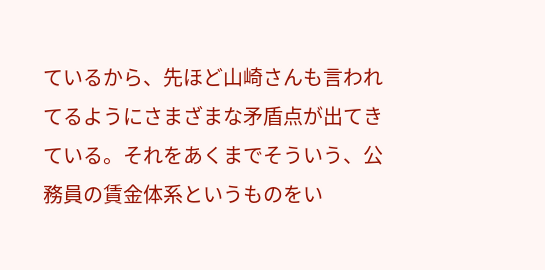ているから、先ほど山崎さんも言われてるようにさまざまな矛盾点が出てきている。それをあくまでそういう、公務員の賃金体系というものをい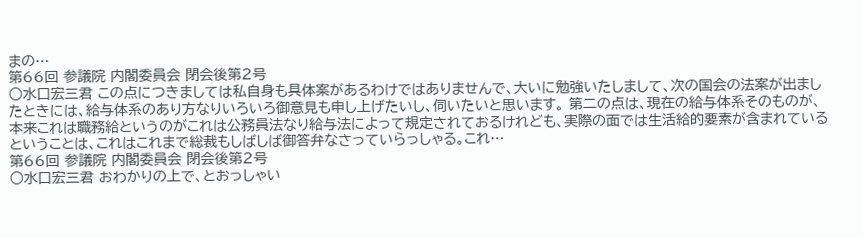まの…
第66回 参議院 内閣委員会 閉会後第2号
○水口宏三君 この点につきましては私自身も具体案があるわけではありませんで、大いに勉強いたしまして、次の国会の法案が出ましたときには、給与体系のあり方なりいろいろ御意見も申し上げたいし、伺いたいと思います。 第二の点は、現在の給与体系そのものが、本来これは職務給というのがこれは公務員法なり給与法によって規定されておるけれども、実際の面では生活給的要素が含まれているということは、これはこれまで総裁もしばしば御答弁なさっていらっしゃる。これ…
第66回 参議院 内閣委員会 閉会後第2号
○水口宏三君 おわかりの上で、とおっしゃい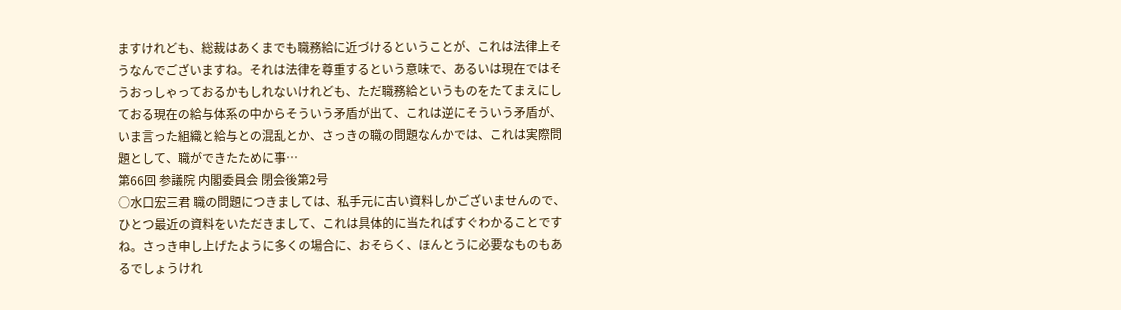ますけれども、総裁はあくまでも職務給に近づけるということが、これは法律上そうなんでございますね。それは法律を尊重するという意味で、あるいは現在ではそうおっしゃっておるかもしれないけれども、ただ職務給というものをたてまえにしておる現在の給与体系の中からそういう矛盾が出て、これは逆にそういう矛盾が、いま言った組織と給与との混乱とか、さっきの職の問題なんかでは、これは実際問題として、職ができたために事…
第66回 参議院 内閣委員会 閉会後第2号
○水口宏三君 職の問題につきましては、私手元に古い資料しかございませんので、ひとつ最近の資料をいただきまして、これは具体的に当たればすぐわかることですね。さっき申し上げたように多くの場合に、おそらく、ほんとうに必要なものもあるでしょうけれ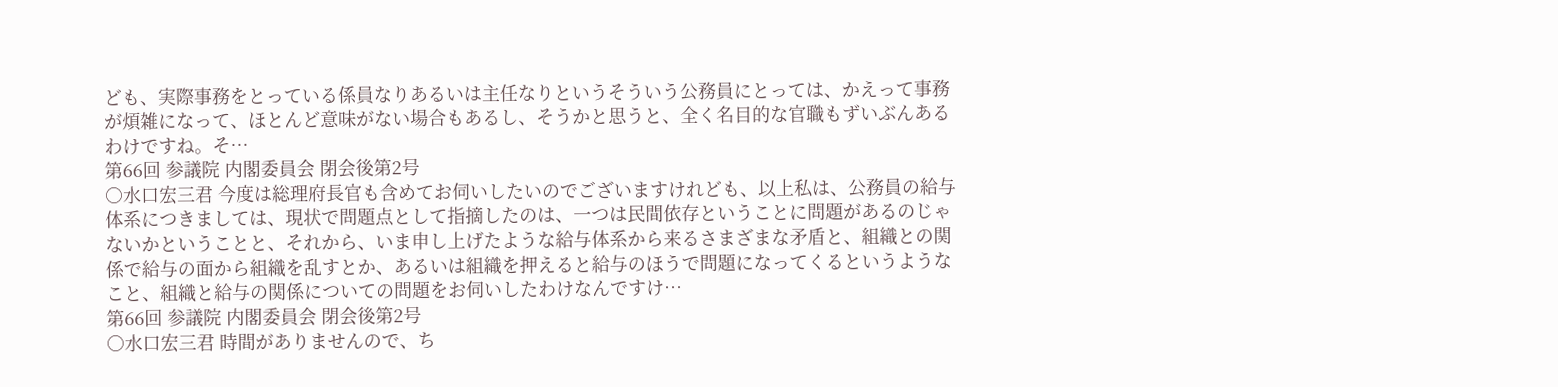ども、実際事務をとっている係員なりあるいは主任なりというそういう公務員にとっては、かえって事務が煩雑になって、ほとんど意味がない場合もあるし、そうかと思うと、全く名目的な官職もずいぶんあるわけですね。そ…
第66回 参議院 内閣委員会 閉会後第2号
○水口宏三君 今度は総理府長官も含めてお伺いしたいのでございますけれども、以上私は、公務員の給与体系につきましては、現状で問題点として指摘したのは、一つは民間依存ということに問題があるのじゃないかということと、それから、いま申し上げたような給与体系から来るさまざまな矛盾と、組織との関係で給与の面から組織を乱すとか、あるいは組織を押えると給与のほうで問題になってくるというようなこと、組織と給与の関係についての問題をお伺いしたわけなんですけ…
第66回 参議院 内閣委員会 閉会後第2号
○水口宏三君 時間がありませんので、ち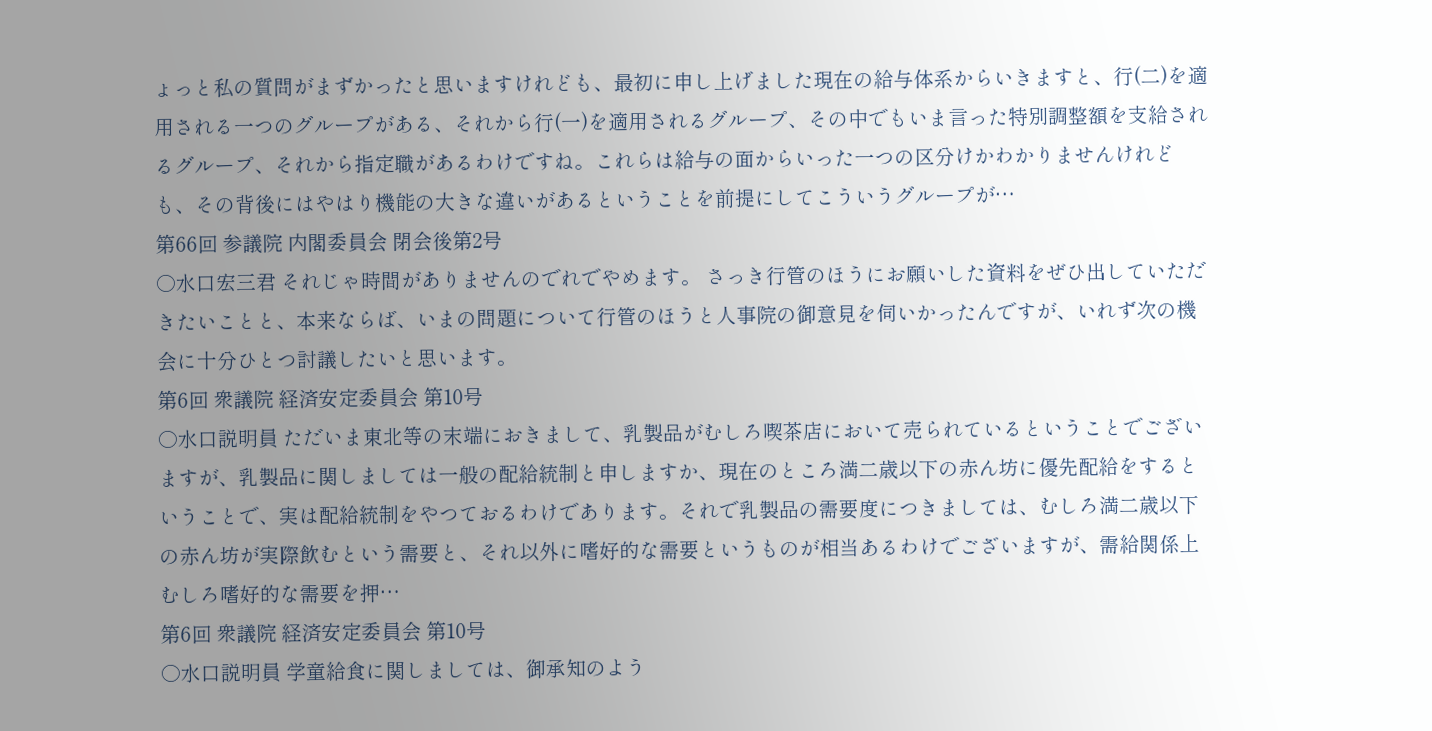ょっと私の質問がまずかったと思いますけれども、最初に申し上げました現在の給与体系からいきますと、行(二)を適用される一つのグループがある、それから行(一)を適用されるグループ、その中でもいま言った特別調整額を支給されるグループ、それから指定職があるわけですね。これらは給与の面からいった一つの区分けかわかりませんけれども、その背後にはやはり機能の大きな違いがあるということを前提にしてこういうグループが…
第66回 参議院 内閣委員会 閉会後第2号
○水口宏三君 それじゃ時間がありませんのでれでやめます。 さっき行管のほうにお願いした資料をぜひ出していただきたいことと、本来ならば、いまの問題について行管のほうと人事院の御意見を伺いかったんですが、いれず次の機会に十分ひとつ討議したいと思います。
第6回 衆議院 経済安定委員会 第10号
○水口説明員 ただいま東北等の末端におきまして、乳製品がむしろ喫茶店において売られているということでございますが、乳製品に関しましては一般の配給統制と申しますか、現在のところ満二歳以下の赤ん坊に優先配給をするということで、実は配給統制をやつておるわけであります。それで乳製品の需要度につきましては、むしろ満二歳以下の赤ん坊が実際飲むという需要と、それ以外に嗜好的な需要というものが相当あるわけでございますが、需給関係上むしろ嗜好的な需要を押…
第6回 衆議院 経済安定委員会 第10号
○水口説明員 学童給食に関しましては、御承知のよう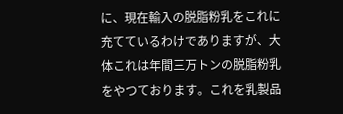に、現在輸入の脱脂粉乳をこれに充てているわけでありますが、大体これは年間三万トンの脱脂粉乳をやつております。これを乳製品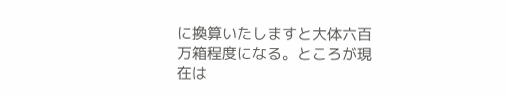に換算いたしますと大体六百万箱程度になる。ところが現在は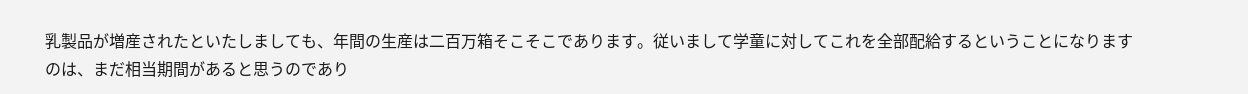乳製品が増産されたといたしましても、年間の生産は二百万箱そこそこであります。従いまして学童に対してこれを全部配給するということになりますのは、まだ相当期間があると思うのであり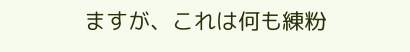ますが、これは何も練粉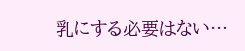乳にする必要はない…